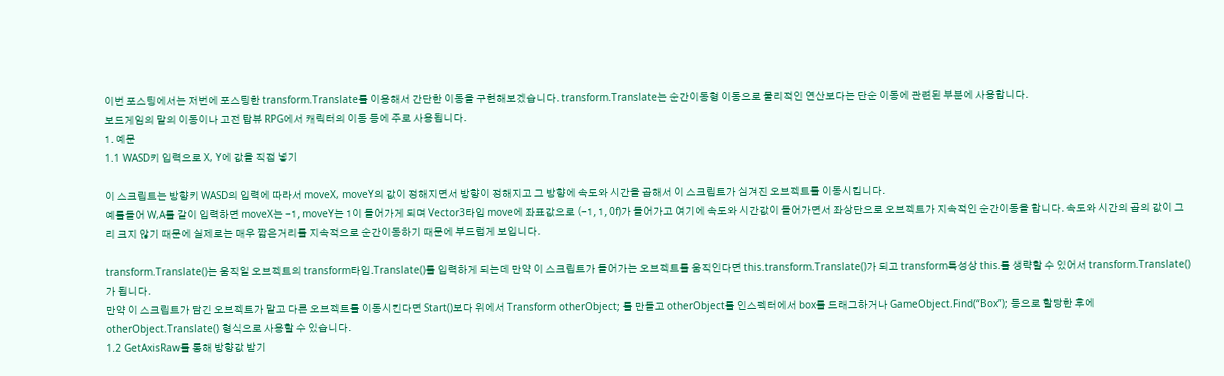이번 포스팅에서는 저번에 포스팅한 transform.Translate를 이용해서 간단한 이동을 구현해보겠습니다. transform.Translate는 순간이동형 이동으로 물리적인 연산보다는 단순 이동에 관련된 부분에 사용합니다.
보드게임의 말의 이동이나 고전 탑뷰 RPG에서 캐릭터의 이동 등에 주로 사용됩니다.
1. 예문
1.1 WASD키 입력으로 X, Y에 값을 직접 넣기

이 스크립트는 방향키 WASD의 입력에 따라서 moveX, moveY의 값이 정해지면서 방향이 정해지고 그 방향에 속도와 시간을 곱해서 이 스크립트가 심겨진 오브젝트를 이동시킵니다.
예를들어 W,A를 같이 입력하면 moveX는 -1, moveY는 1이 들어가게 되며 Vector3타입 move에 좌표값으로 (-1, 1, 0f)가 들어가고 여기에 속도와 시간값이 들어가면서 좌상단으로 오브젝트가 지속적인 순간이동을 합니다. 속도와 시간의 곱의 값이 그리 크지 않기 때문에 실제로는 매우 짧은거리를 지속적으로 순간이동하기 때문에 부드럽게 보입니다.

transform.Translate()는 움직일 오브젝트의 transform타입.Translate()를 입력하게 되는데 만약 이 스크립트가 들어가는 오브젝트를 움직인다면 this.transform.Translate()가 되고 transform특성상 this.를 생략할 수 있어서 transform.Translate()가 됩니다.
만약 이 스크립트가 담긴 오브젝트가 말고 다른 오브젝트를 이동시킨다면 Start()보다 위에서 Transform otherObject; 를 만들고 otherObject를 인스펙터에서 box를 드래그하거나 GameObject.Find(“Box”); 등으로 할당한 후에 otherObject.Translate() 형식으로 사용할 수 있습니다.
1.2 GetAxisRaw를 통해 방향값 받기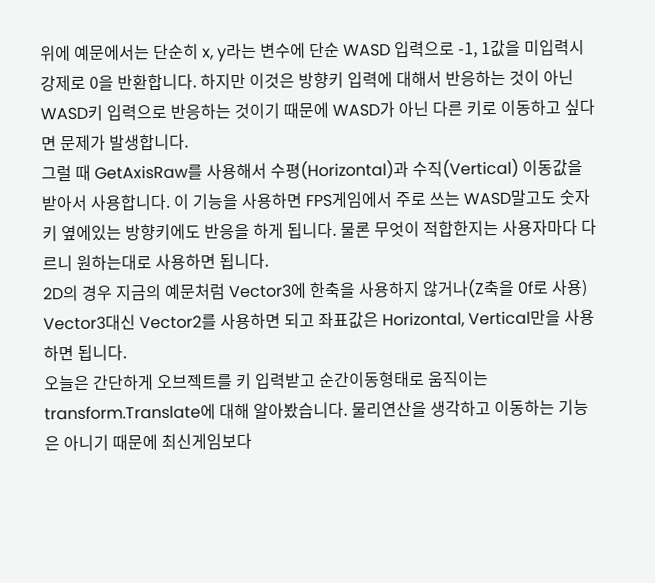위에 예문에서는 단순히 x, y라는 변수에 단순 WASD 입력으로 -1, 1값을 미입력시 강제로 0을 반환합니다. 하지만 이것은 방향키 입력에 대해서 반응하는 것이 아닌 WASD키 입력으로 반응하는 것이기 때문에 WASD가 아닌 다른 키로 이동하고 싶다면 문제가 발생합니다.
그럴 때 GetAxisRaw를 사용해서 수평(Horizontal)과 수직(Vertical) 이동값을 받아서 사용합니다. 이 기능을 사용하면 FPS게임에서 주로 쓰는 WASD말고도 숫자키 옆에있는 방향키에도 반응을 하게 됩니다. 물론 무엇이 적합한지는 사용자마다 다르니 원하는대로 사용하면 됩니다.
2D의 경우 지금의 예문처럼 Vector3에 한축을 사용하지 않거나(Z축을 0f로 사용) Vector3대신 Vector2를 사용하면 되고 좌표값은 Horizontal, Vertical만을 사용하면 됩니다.
오늘은 간단하게 오브젝트를 키 입력받고 순간이동형태로 움직이는 transform.Translate에 대해 알아봤습니다. 물리연산을 생각하고 이동하는 기능은 아니기 때문에 최신게임보다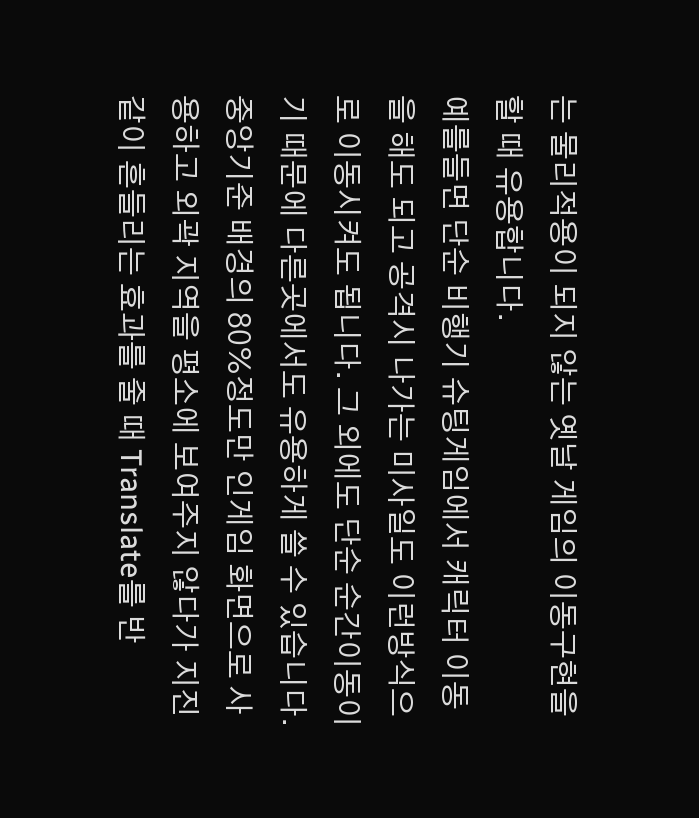는 물리적용이 되지 않는 옛날 게임의 이동구현을 할 때 유용합니다.
예를들면 단순 비행기 슈팅게임에서 캐릭터 이동을 해도 되고 공격시 나가는 미사일도 이런방식으로 이동시켜도 됩니다. 그 외에도 단순 순간이동이기 때문에 다른곳에서도 유용하게 쓸 수 있습니다.
중앙기준 배경의 80%정도만 인게임 화면으로 사용하고 외곽 지역을 평소에 보여주지 않다가 지진같이 흔들리는 효과를 줄 때 Translate를 반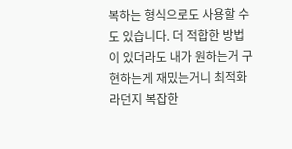복하는 형식으로도 사용할 수도 있습니다. 더 적합한 방법이 있더라도 내가 원하는거 구현하는게 재밌는거니 최적화라던지 복잡한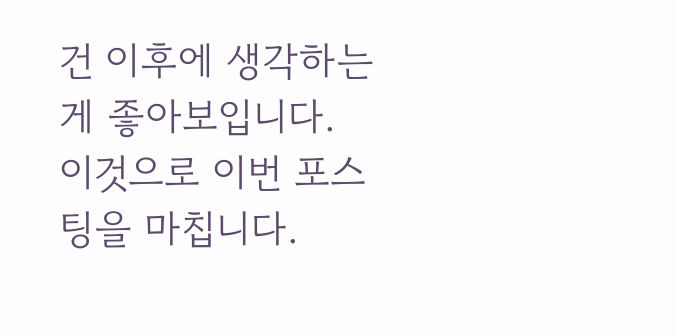건 이후에 생각하는게 좋아보입니다.
이것으로 이번 포스팅을 마칩니다.